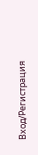Вход/Регистрация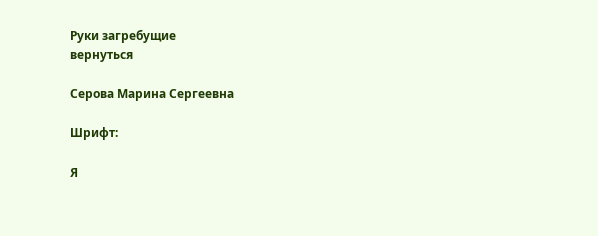Руки загребущие
вернуться

Серова Марина Сергеевна

Шрифт:

Я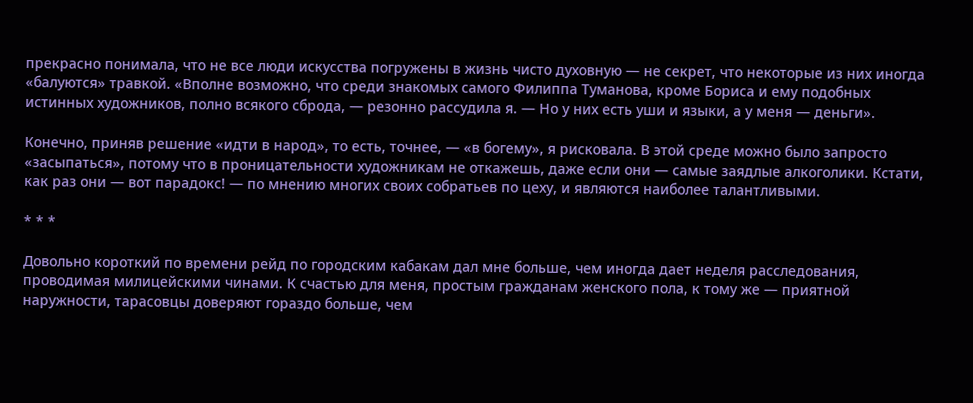прекрасно понимала, что не все люди искусства погружены в жизнь чисто духовную — не секрет, что некоторые из них иногда «балуются» травкой. «Вполне возможно, что среди знакомых самого Филиппа Туманова, кроме Бориса и ему подобных истинных художников, полно всякого сброда, — резонно рассудила я. — Но у них есть уши и языки, а у меня — деньги».

Конечно, приняв решение «идти в народ», то есть, точнее, — «в богему», я рисковала. В этой среде можно было запросто «засыпаться», потому что в проницательности художникам не откажешь, даже если они — самые заядлые алкоголики. Кстати, как раз они — вот парадокс! — по мнению многих своих собратьев по цеху, и являются наиболее талантливыми.

* * *

Довольно короткий по времени рейд по городским кабакам дал мне больше, чем иногда дает неделя расследования, проводимая милицейскими чинами. К счастью для меня, простым гражданам женского пола, к тому же — приятной наружности, тарасовцы доверяют гораздо больше, чем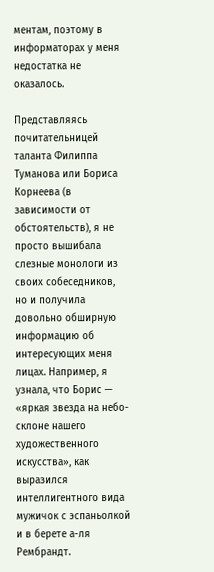ментам, поэтому в информаторах у меня недостатка не оказалось.

Представляясь почитательницей таланта Филиппа Туманова или Бориса Корнеева (в зависимости от обстоятельств), я не просто вышибала слезные монологи из своих собеседников, но и получила довольно обширную информацию об интересующих меня лицах. Например, я узнала, что Борис — «яркая звезда на небо-склоне нашего художественного искусства», как выразился интеллигентного вида мужичок с эспаньолкой и в берете а-ля Рембрандт.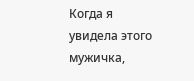Когда я увидела этого мужичка,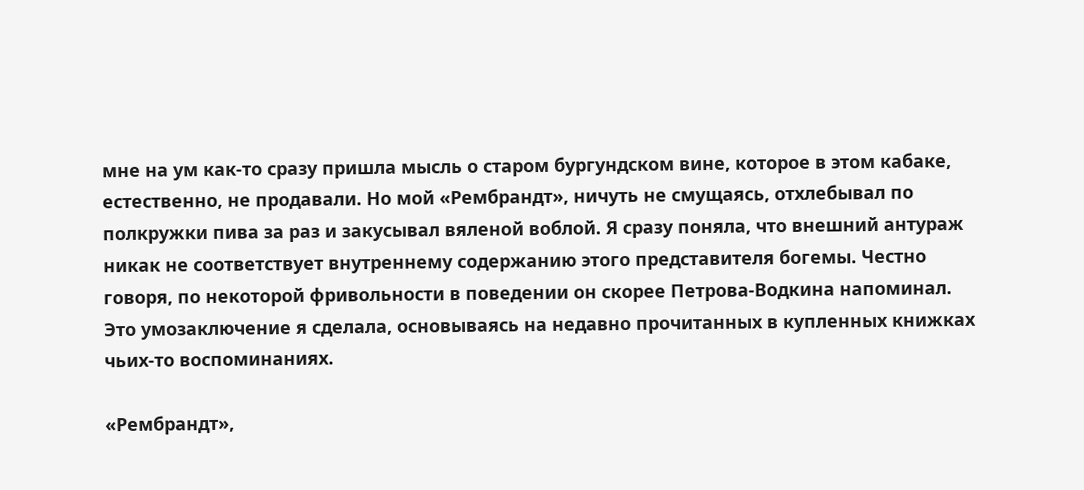мне на ум как-то сразу пришла мысль о старом бургундском вине, которое в этом кабаке, естественно, не продавали. Но мой «Рембрандт», ничуть не смущаясь, отхлебывал по полкружки пива за раз и закусывал вяленой воблой. Я сразу поняла, что внешний антураж никак не соответствует внутреннему содержанию этого представителя богемы. Честно говоря, по некоторой фривольности в поведении он скорее Петрова-Водкина напоминал. Это умозаключение я сделала, основываясь на недавно прочитанных в купленных книжках чьих-то воспоминаниях.

«Рембрандт»,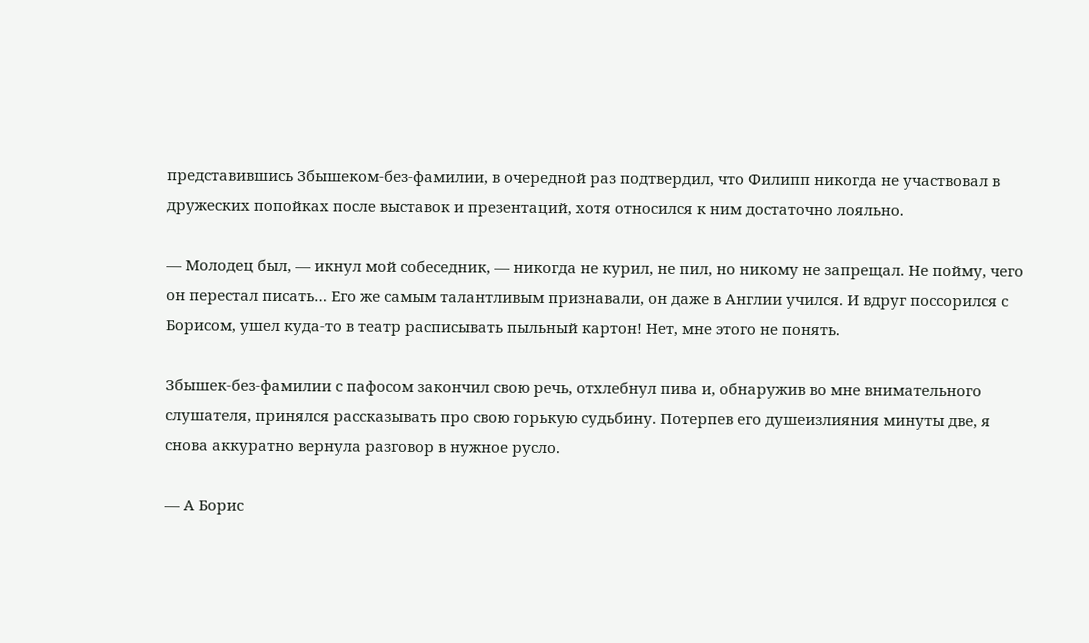представившись Збышеком-без-фамилии, в очередной раз подтвердил, что Филипп никогда не участвовал в дружеских попойках после выставок и презентаций, хотя относился к ним достаточно лояльно.

— Молодец был, — икнул мой собеседник, — никогда не курил, не пил, но никому не запрещал. Не пойму, чего он перестал писать… Его же самым талантливым признавали, он даже в Англии учился. И вдруг поссорился с Борисом, ушел куда-то в театр расписывать пыльный картон! Нет, мне этого не понять.

Збышек-без-фамилии с пафосом закончил свою речь, отхлебнул пива и, обнаружив во мне внимательного слушателя, принялся рассказывать про свою горькую судьбину. Потерпев его душеизлияния минуты две, я снова аккуратно вернула разговор в нужное русло.

— А Борис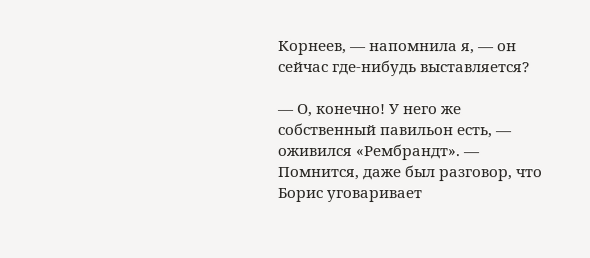Корнеев, — напомнила я, — он сейчас где-нибудь выставляется?

— О, конечно! У него же собственный павильон есть, — оживился «Рембрандт». — Помнится, даже был разговор, что Борис уговаривает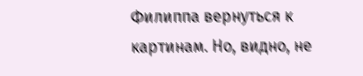Филиппа вернуться к картинам. Но, видно, не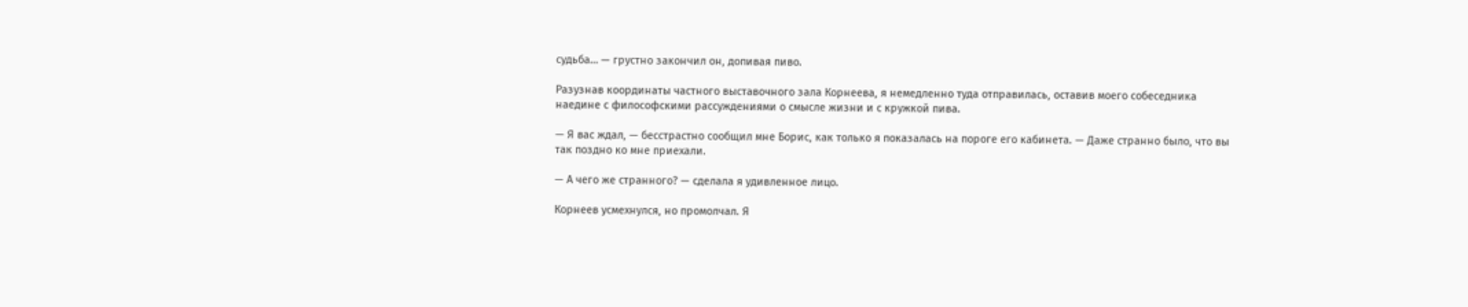судьба… — грустно закончил он, допивая пиво.

Разузнав координаты частного выставочного зала Корнеева, я немедленно туда отправилась, оставив моего собеседника наедине с философскими рассуждениями о смысле жизни и с кружкой пива.

— Я вас ждал, — бесстрастно сообщил мне Борис, как только я показалась на пороге его кабинета. — Даже странно было, что вы так поздно ко мне приехали.

— А чего же странного? — сделала я удивленное лицо.

Корнеев усмехнулся, но промолчал. Я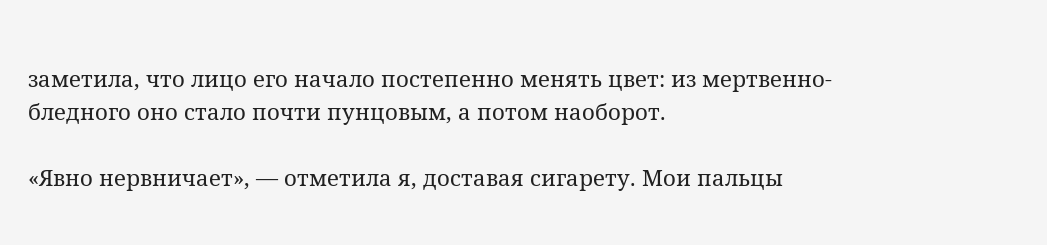заметила, что лицо его начало постепенно менять цвет: из мертвенно-бледного оно стало почти пунцовым, а потом наоборот.

«Явно нервничает», — отметила я, доставая сигарету. Мои пальцы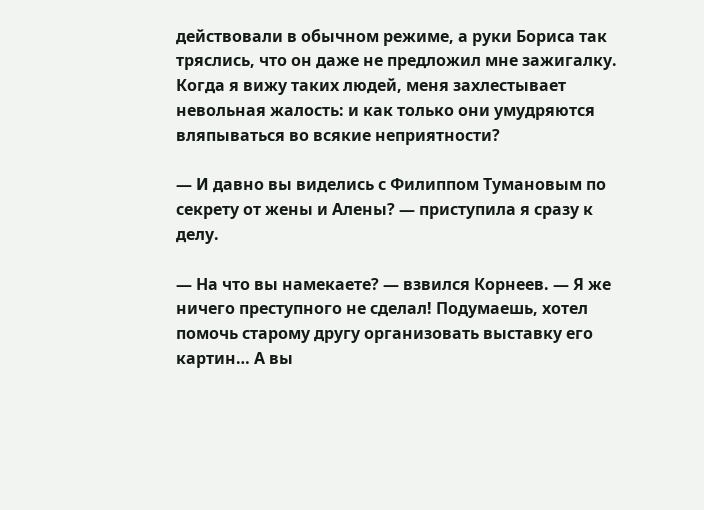действовали в обычном режиме, а руки Бориса так тряслись, что он даже не предложил мне зажигалку. Когда я вижу таких людей, меня захлестывает невольная жалость: и как только они умудряются вляпываться во всякие неприятности?

— И давно вы виделись с Филиппом Тумановым по секрету от жены и Алены? — приступила я сразу к делу.

— На что вы намекаете? — взвился Корнеев. — Я же ничего преступного не сделал! Подумаешь, хотел помочь старому другу организовать выставку его картин… А вы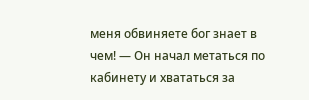меня обвиняете бог знает в чем! — Он начал метаться по кабинету и хвататься за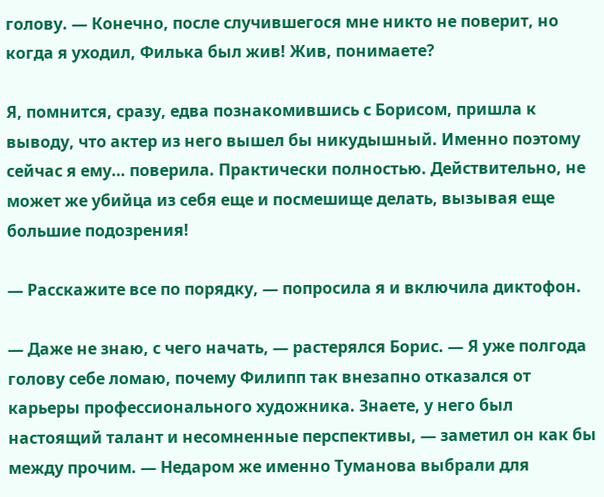голову. — Конечно, после случившегося мне никто не поверит, но когда я уходил, Филька был жив! Жив, понимаете?

Я, помнится, сразу, едва познакомившись с Борисом, пришла к выводу, что актер из него вышел бы никудышный. Именно поэтому сейчас я ему… поверила. Практически полностью. Действительно, не может же убийца из себя еще и посмешище делать, вызывая еще большие подозрения!

— Расскажите все по порядку, — попросила я и включила диктофон.

— Даже не знаю, с чего начать, — растерялся Борис. — Я уже полгода голову себе ломаю, почему Филипп так внезапно отказался от карьеры профессионального художника. Знаете, у него был настоящий талант и несомненные перспективы, — заметил он как бы между прочим. — Недаром же именно Туманова выбрали для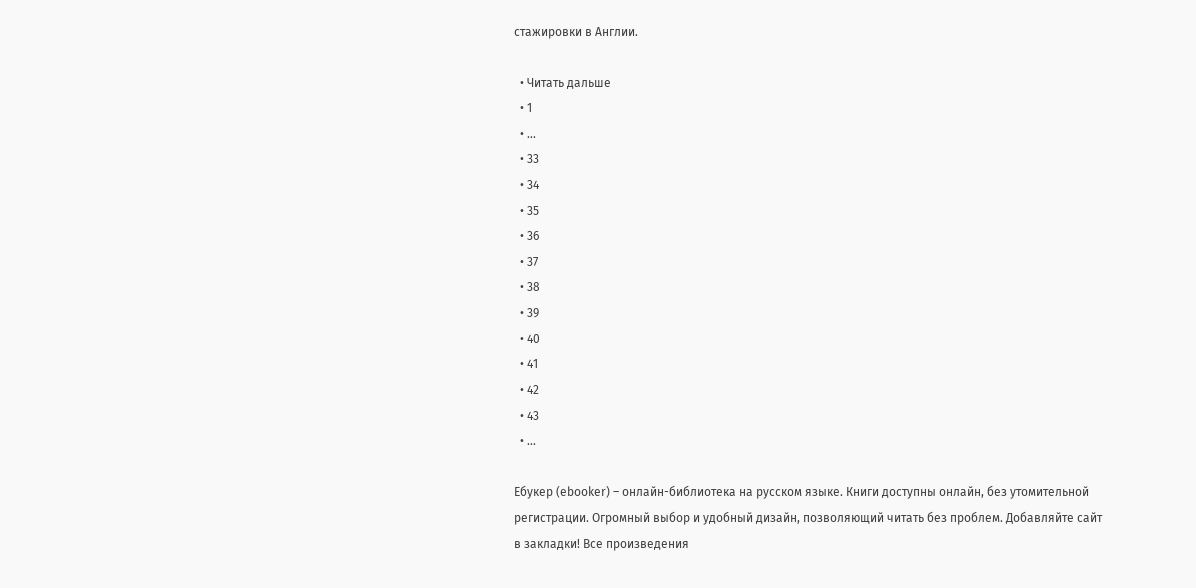стажировки в Англии.

  • Читать дальше
  • 1
  • ...
  • 33
  • 34
  • 35
  • 36
  • 37
  • 38
  • 39
  • 40
  • 41
  • 42
  • 43
  • ...

Ебукер (ebooker) – онлайн-библиотека на русском языке. Книги доступны онлайн, без утомительной регистрации. Огромный выбор и удобный дизайн, позволяющий читать без проблем. Добавляйте сайт в закладки! Все произведения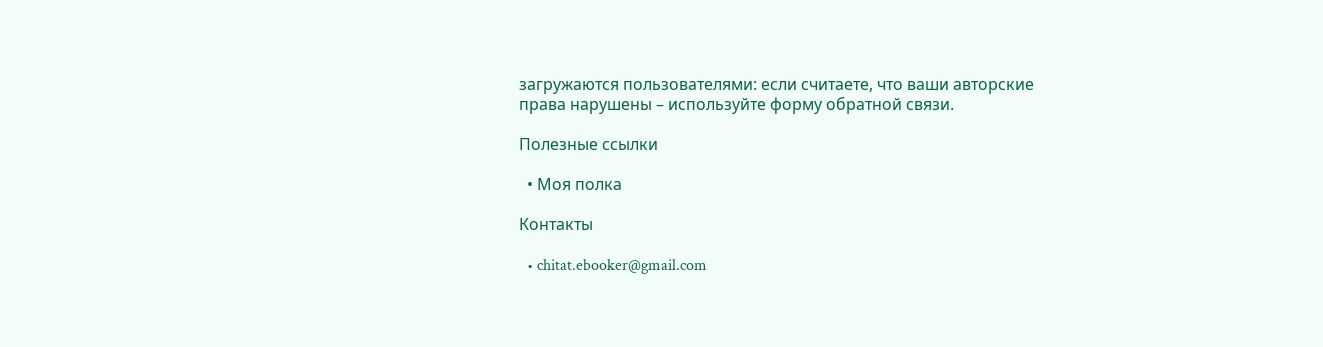загружаются пользователями: если считаете, что ваши авторские права нарушены – используйте форму обратной связи.

Полезные ссылки

  • Моя полка

Контакты

  • chitat.ebooker@gmail.com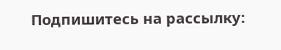Подпишитесь на рассылку: